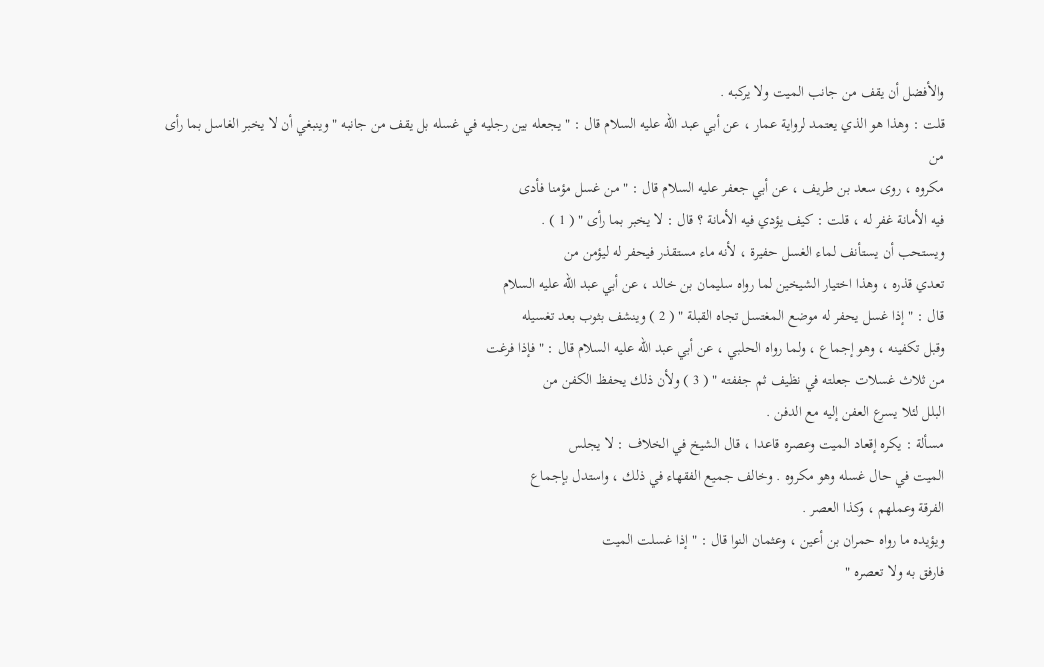والأفضل أن يقف من جانب الميت ولا يركبه .
قلت : وهذا هو الذي يعتمد لرواية عمار ، عن أبي عبد الله عليه السلام قال : " يجعله بين رجليه في غسله بل يقف من جانبه " وينبغي أن لا يخبر الغاسل بما رأى من
مكروه ، روى سعد بن طريف ، عن أبي جعفر عليه السلام قال : " من غسل مؤمنا فأدى
فيه الأمانة غفر له ، قلت : كيف يؤدي فيه الأمانة ؟ قال : لا يخبر بما رأى " ( 1 ) .
ويستحب أن يستأنف لماء الغسل حفيرة ، لأنه ماء مستقذر فيحفر له ليؤمن من
تعدي قذره ، وهذا اختيار الشيخين لما رواه سليمان بن خالد ، عن أبي عبد الله عليه السلام
قال : " إذا غسل يحفر له موضع المغتسل تجاه القبلة " ( 2 ) وينشف بثوب بعد تغسيله
وقبل تكفينه ، وهو إجماع ، ولما رواه الحلبي ، عن أبي عبد الله عليه السلام قال : " فإذا فرغت
من ثلاث غسلات جعلته في نظيف ثم جففته " ( 3 ) ولأن ذلك يحفظ الكفن من
البلل لئلا يسرع العفن إليه مع الدفن .
مسألة : يكره إقعاد الميت وعصره قاعدا ، قال الشيخ في الخلاف : لا يجلس
الميت في حال غسله وهو مكروه . وخالف جميع الفقهاء في ذلك ، واستدل بإجماع
الفرقة وعملهم ، وكذا العصر .
ويؤيده ما رواه حمران بن أعين ، وعثمان النوا قال : " إذا غسلت الميت
فارفق به ولا تعصره "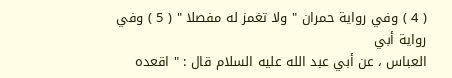( 4 ) وفي رواية حمران " ولا تغمز له مفصلا " ( 5 ) وفي رواية أبي
العباس ، عن أبي عبد الله عليه السلام قال : " اقعده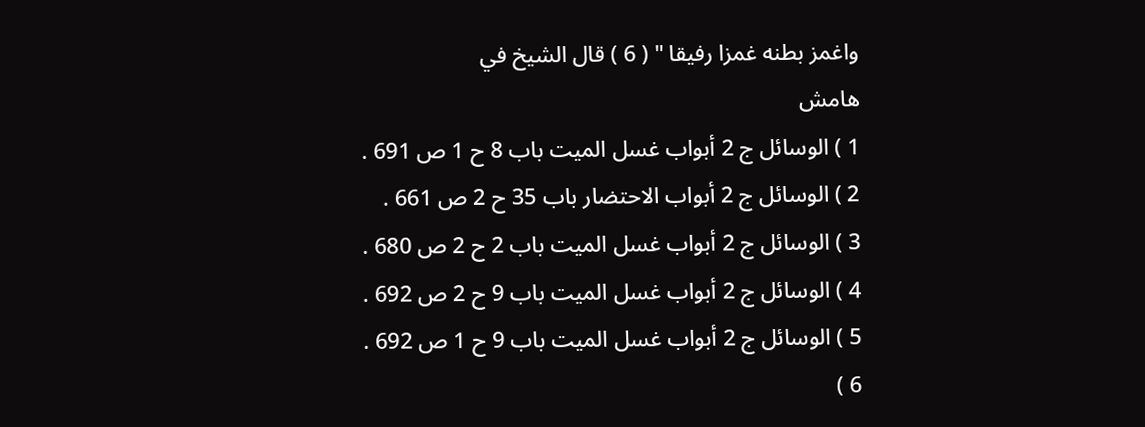واغمز بطنه غمزا رفيقا " ( 6 ) قال الشيخ في
هامش
1 ) الوسائل ج 2 أبواب غسل الميت باب 8 ح 1 ص 691 .
2 ) الوسائل ج 2 أبواب الاحتضار باب 35 ح 2 ص 661 .
3 ) الوسائل ج 2 أبواب غسل الميت باب 2 ح 2 ص 680 .
4 ) الوسائل ج 2 أبواب غسل الميت باب 9 ح 2 ص 692 .
5 ) الوسائل ج 2 أبواب غسل الميت باب 9 ح 1 ص 692 .
6 )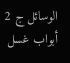الوسائل ج 2 أبواب غسل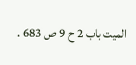الميت باب 2 ح 9 ص 683 .